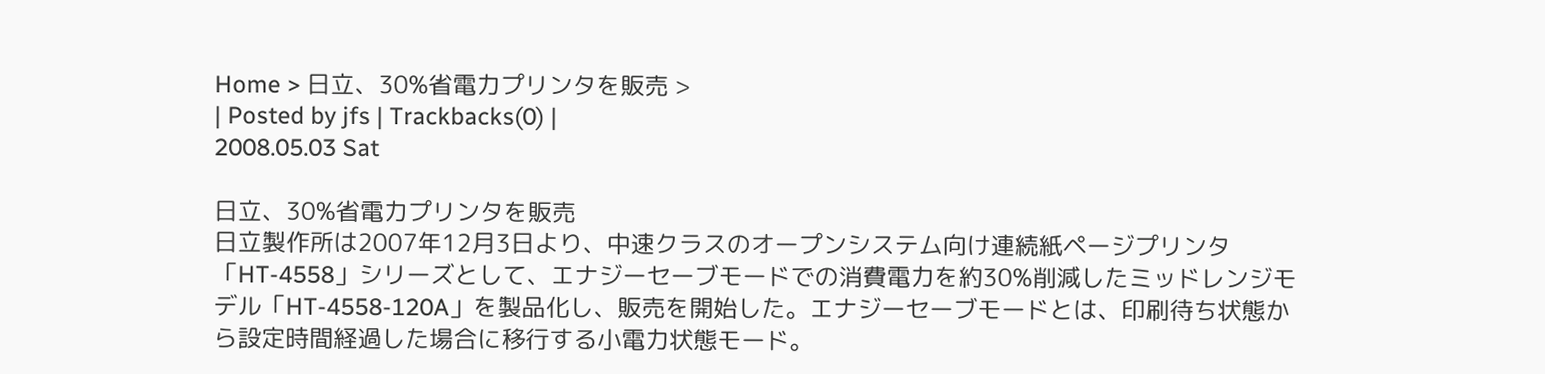Home > 日立、30%省電力プリンタを販売 >
| Posted by jfs | Trackbacks(0) |
2008.05.03 Sat

日立、30%省電力プリンタを販売
日立製作所は2007年12月3日より、中速クラスのオープンシステム向け連続紙ページプリンタ「HT-4558」シリーズとして、エナジーセーブモードでの消費電力を約30%削減したミッドレンジモデル「HT-4558-120A」を製品化し、販売を開始した。エナジーセーブモードとは、印刷待ち状態から設定時間経過した場合に移行する小電力状態モード。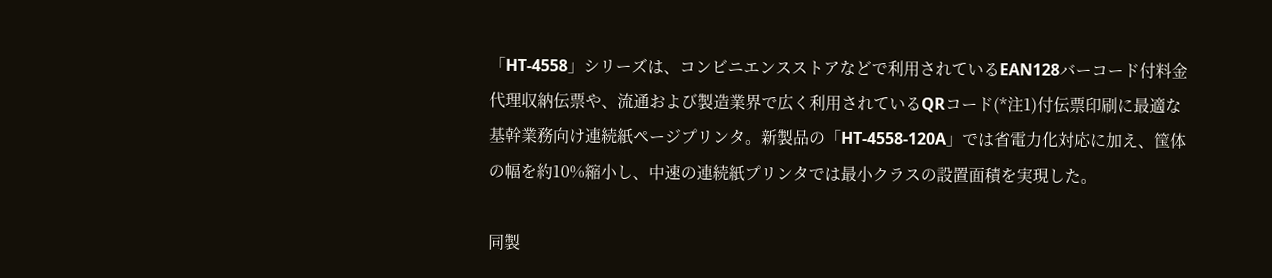「HT-4558」シリーズは、コンビニエンスストアなどで利用されているEAN128バーコード付料金代理収納伝票や、流通および製造業界で広く利用されているQRコード(*注1)付伝票印刷に最適な基幹業務向け連続紙ページプリンタ。新製品の「HT-4558-120A」では省電力化対応に加え、筺体の幅を約10%縮小し、中速の連続紙プリンタでは最小クラスの設置面積を実現した。

同製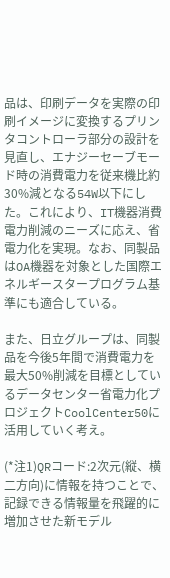品は、印刷データを実際の印刷イメージに変換するプリンタコントローラ部分の設計を見直し、エナジーセーブモード時の消費電力を従来機比約30%減となる54W以下にした。これにより、IT機器消費電力削減のニーズに応え、省電力化を実現。なお、同製品はOA機器を対象とした国際エネルギースタープログラム基準にも適合している。

また、日立グループは、同製品を今後5年間で消費電力を最大50%削減を目標としているデータセンター省電力化プロジェクトCoolCenter50に活用していく考え。

(*注1)QRコード:2次元(縦、横二方向)に情報を持つことで、記録できる情報量を飛躍的に増加させた新モデル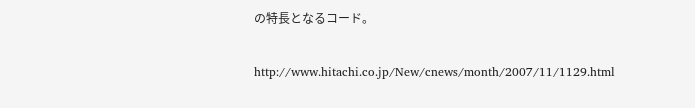の特長となるコード。

http://www.hitachi.co.jp/New/cnews/month/2007/11/1129.html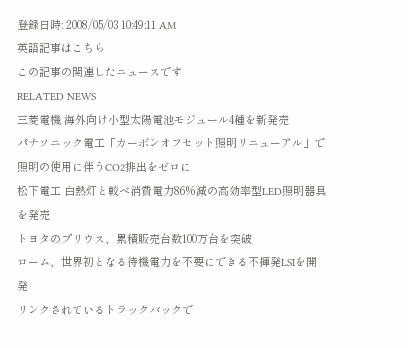登録日時: 2008/05/03 10:49:11 AM
英語記事はこちら
この記事の関連したニュースです
RELATED NEWS
三菱電機 海外向け小型太陽電池モジュール4種を新発売
パナソニック電工「カーボンオフセット照明リニューアル」で照明の使用に伴うCO2排出をゼロに
松下電工 白熱灯と較べ消費電力86%減の高効率型LED照明器具を発売
トヨタのプリウス、累積販売台数100万台を突破
ローム、世界初となる待機電力を不要にできる不揮発LSIを開発
リンクされているトラックバックで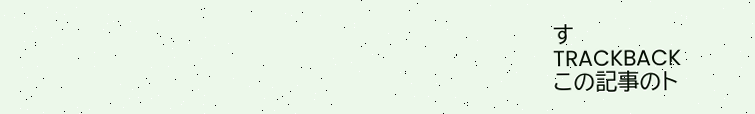す
TRACKBACK
この記事のト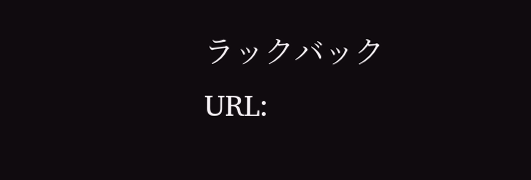ラックバックURL: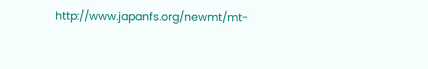http://www.japanfs.org/newmt/mt-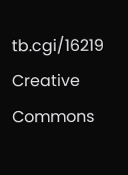tb.cgi/16219
Creative Commons